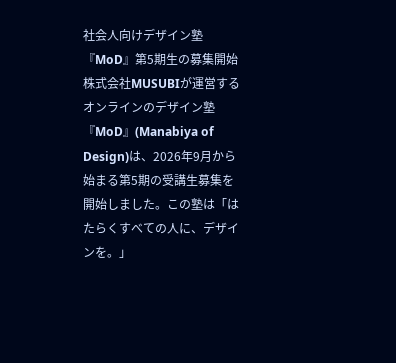社会人向けデザイン塾『MoD』第5期生の募集開始
株式会社MUSUBIが運営するオンラインのデザイン塾『MoD』(Manabiya of Design)は、2026年9月から始まる第5期の受講生募集を開始しました。この塾は「はたらくすべての人に、デザインを。」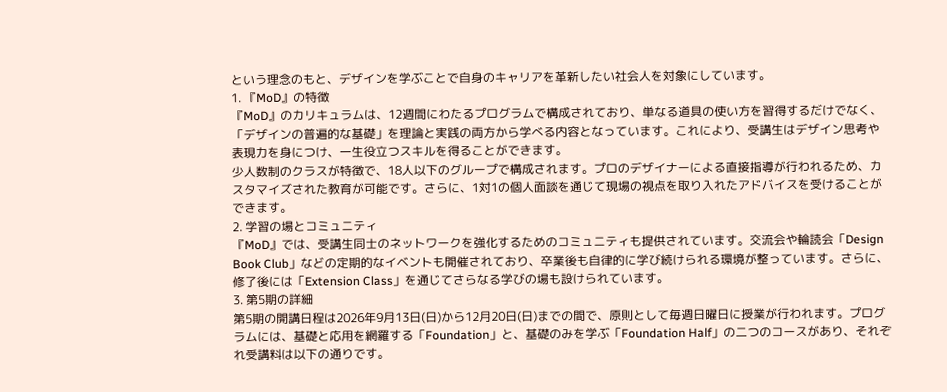という理念のもと、デザインを学ぶことで自身のキャリアを革新したい社会人を対象にしています。
1. 『MoD』の特徴
『MoD』のカリキュラムは、12週間にわたるプログラムで構成されており、単なる道具の使い方を習得するだけでなく、「デザインの普遍的な基礎」を理論と実践の両方から学べる内容となっています。これにより、受講生はデザイン思考や表現力を身につけ、一生役立つスキルを得ることができます。
少人数制のクラスが特徴で、18人以下のグループで構成されます。プロのデザイナーによる直接指導が行われるため、カスタマイズされた教育が可能です。さらに、1対1の個人面談を通じて現場の視点を取り入れたアドバイスを受けることができます。
2. 学習の場とコミュニティ
『MoD』では、受講生同士のネットワークを強化するためのコミュニティも提供されています。交流会や輪読会「Design Book Club」などの定期的なイベントも開催されており、卒業後も自律的に学び続けられる環境が整っています。さらに、修了後には「Extension Class」を通じてさらなる学びの場も設けられています。
3. 第5期の詳細
第5期の開講日程は2026年9月13日(日)から12月20日(日)までの間で、原則として毎週日曜日に授業が行われます。プログラムには、基礎と応用を網羅する「Foundation」と、基礎のみを学ぶ「Foundation Half」の二つのコースがあり、それぞれ受講料は以下の通りです。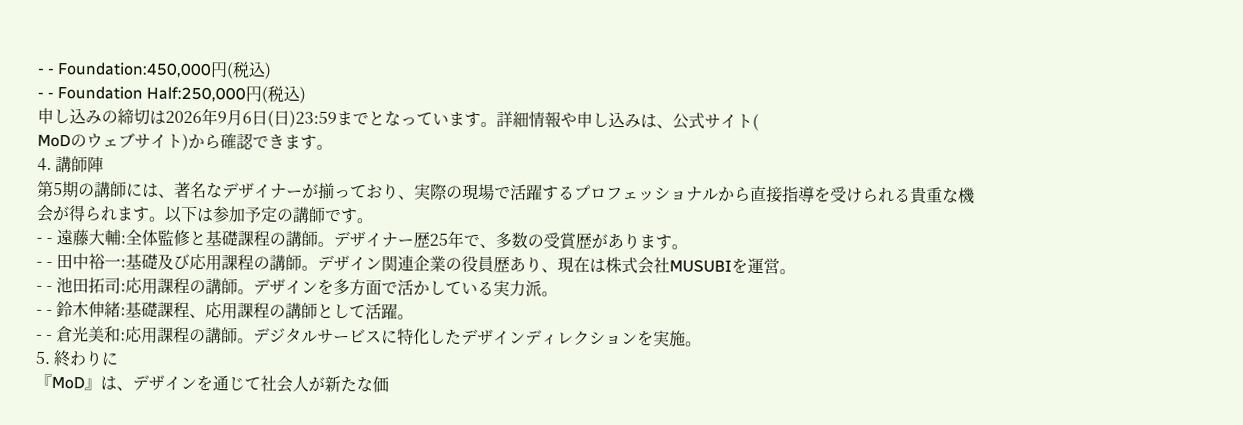- - Foundation:450,000円(税込)
- - Foundation Half:250,000円(税込)
申し込みの締切は2026年9月6日(日)23:59までとなっています。詳細情報や申し込みは、公式サイト(
MoDのウェブサイト)から確認できます。
4. 講師陣
第5期の講師には、著名なデザイナーが揃っており、実際の現場で活躍するプロフェッショナルから直接指導を受けられる貴重な機会が得られます。以下は参加予定の講師です。
- - 遠藤大輔:全体監修と基礎課程の講師。デザイナー歴25年で、多数の受賞歴があります。
- - 田中裕一:基礎及び応用課程の講師。デザイン関連企業の役員歴あり、現在は株式会社MUSUBIを運営。
- - 池田拓司:応用課程の講師。デザインを多方面で活かしている実力派。
- - 鈴木伸緒:基礎課程、応用課程の講師として活躍。
- - 倉光美和:応用課程の講師。デジタルサービスに特化したデザインディレクションを実施。
5. 終わりに
『MoD』は、デザインを通じて社会人が新たな価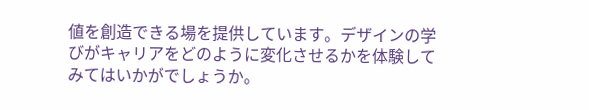値を創造できる場を提供しています。デザインの学びがキャリアをどのように変化させるかを体験してみてはいかがでしょうか。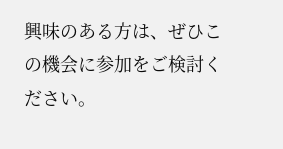興味のある方は、ぜひこの機会に参加をご検討ください。